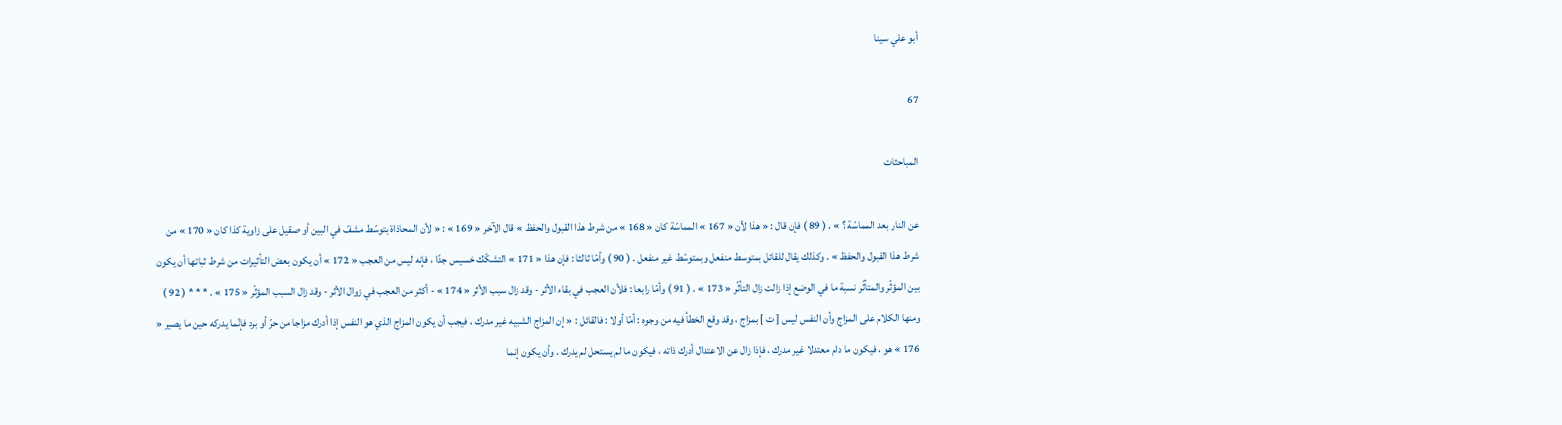أبو علي سينا

67

المباحثات

عن النار بعد المماسّة ؟ » . ( 89 ) فإن قال : « هذا لأن « 167 » المماسّة كان « 168 » من شرط هذا القبول والحفظ » قال الآخر « 169 » : « لأن المحاذاة بتوسّط مشفّ في البين أو صقيل على زاوية كذا كان « 170 » من شرط هذا القبول والحفظ » . وكذلك يقال للقائل بمتوسط منفعل وبمتوسّط غير منفعل . ( 90 ) وأمّا ثالثا : فإن هذا « 171 » التشكّك خسيس جدّا ، فإنه ليس من العجب « 172 » أن يكون بعض التأثيرات من شرط ثباتها أن يكون بين المؤثّر والمتأثّر نسبة ما في الوضع إذا زالت زال التأثّر « 173 » . ( 91 ) وأمّا رابعا : فلأن العجب في بقاء الأثر - وقد زال سبب الأثر « 174 » - أكثر من العجب في زوال الأثر - وقد زال السبب المؤثّر « 175 » . * * * ( 92 ) ومنها الكلام على المزاج وأن النفس ليس [ ت ] بمزاج ، وقد وقع الخطأ فيه من وجوه : أمّا أولا : فالقائل : « إن المزاج الشبيه غير مدرك ، فيجب أن يكون المزاج الذي هو النفس إذا أدرك مزاجا من حرّ أو برد فإنّما يدركه حين ما يصير « 176 » هو ، فيكون ما دام معتدلا غير مدرك ، فإذا زال عن الاعتدال أدرك ذاته ، فيكون ما لم يستحل لم يدرك . وأن يكون إنما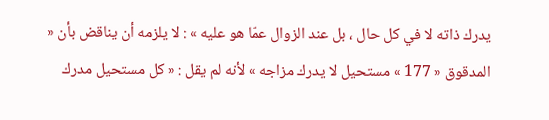يدرك ذاته لا في كل حال ، بل عند الزوال عمّا هو عليه » : لا يلزمه أن يناقض بأن « المدقوق « 177 » مستحيل لا يدرك مزاجه » لأنه لم يقل : « كل مستحيل مدرك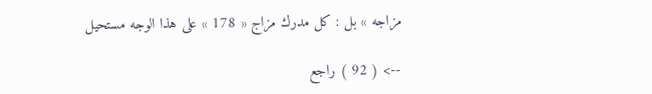مزاجه » بل : كل مدرك مزاج « 178 » على هذا الوجه مستحيل

--> ( 92 ) راجع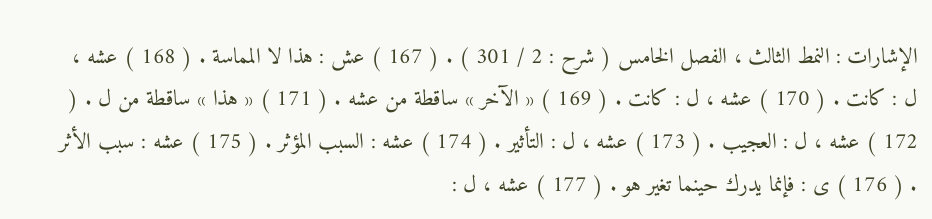الإشارات : النمط الثالث ، الفصل الخامس ( شرح : 2 / 301 ) . ( 167 ) عش : هذا لا المماسة . ( 168 ) عشه ، ل : كانت . ( 170 ) عشه ، ل : كانت . ( 169 ) « الآخر » ساقطة من عشه . ( 171 ) « هذا » ساقطة من ل . ( 172 ) عشه ، ل : العجيب . ( 173 ) عشه ، ل : التأثير . ( 174 ) عشه : السبب المؤثر . ( 175 ) عشه : سبب الأثر . ( 176 ) ى : فإنما يدرك حينما تغير هو . ( 177 ) عشه ، ل :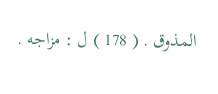المذوق . ( 178 ) ل : مزاجه .